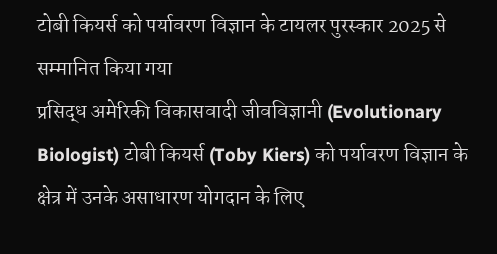टोबी कियर्स को पर्यावरण विज्ञान के टायलर पुरस्कार 2025 से सम्मानित किया गया
प्रसिद्ध अमेरिकी विकासवादी जीवविज्ञानी (Evolutionary Biologist) टोबी कियर्स (Toby Kiers) को पर्यावरण विज्ञान के क्षेत्र में उनके असाधारण योगदान के लिए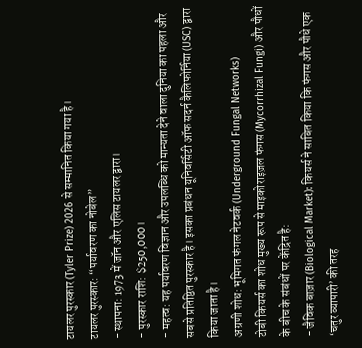टायलर पुरस्कार (Tyler Prize) 2026 से सम्मानित किया गया है।
टायलर पुरस्कार: “पर्यावरण का नोबेल”
- स्थापना: 1973 में जॉन और एलिस टायलर द्वारा।
- पुरस्कार राशि: $250,000।
- महत्व: यह पर्यावरण विज्ञान और उपलब्धि को मान्यता देने वाला दुनिया का पहला और सबसे प्रतिष्ठित पुरस्कार है। इसका प्रबंधन यूनिवर्सिटी ऑफ सदर्न कैलिफोर्निया (USC) द्वारा किया जाता है।
अग्रणी शोध: भूमिगत फंगल नेटवर्क (Underground Fungal Networks)
टोबी कियर्स का शोध मुख्य रूप से माइकोराइज़ल फंगस (Mycorrhizal Fungi) और पौधों के बीच के संबंधों पर केंद्रित है:
- जैविक बाज़ार (Biological Market): कियर्स ने साबित किया कि फंगस और पौधे एक ‘चतुर व्यापारी’ की तरह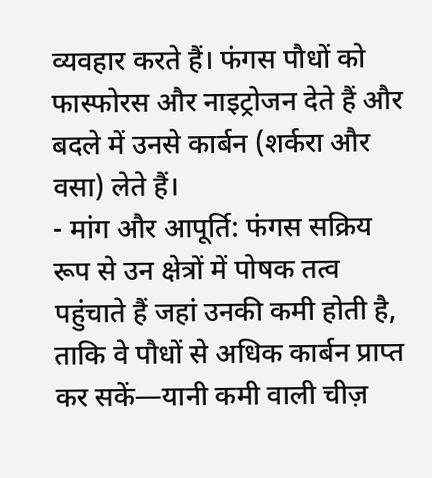व्यवहार करते हैं। फंगस पौधों को फास्फोरस और नाइट्रोजन देते हैं और बदले में उनसे कार्बन (शर्करा और वसा) लेते हैं।
- मांग और आपूर्ति: फंगस सक्रिय रूप से उन क्षेत्रों में पोषक तत्व पहुंचाते हैं जहां उनकी कमी होती है, ताकि वे पौधों से अधिक कार्बन प्राप्त कर सकें—यानी कमी वाली चीज़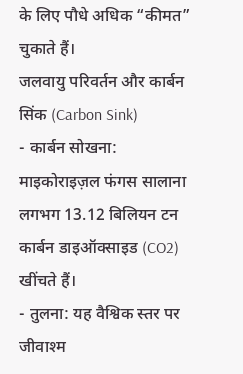के लिए पौधे अधिक “कीमत” चुकाते हैं।
जलवायु परिवर्तन और कार्बन सिंक (Carbon Sink)
- कार्बन सोखना: माइकोराइज़ल फंगस सालाना लगभग 13.12 बिलियन टन कार्बन डाइऑक्साइड (CO2) खींचते हैं।
- तुलना: यह वैश्विक स्तर पर जीवाश्म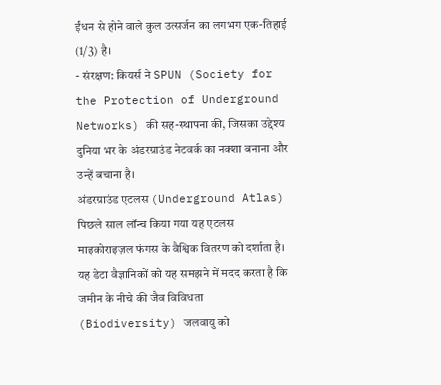ईंधन से होने वाले कुल उत्सर्जन का लगभग एक-तिहाई (1/3) है।
- संरक्षण: कियर्स ने SPUN (Society for the Protection of Underground Networks) की सह-स्थापना की, जिसका उद्देश्य दुनिया भर के अंडरग्राउंड नेटवर्क का नक्शा बनाना और उन्हें बचाना है।
अंडरग्राउंड एटलस (Underground Atlas)
पिछले साल लॉन्च किया गया यह एटलस माइकोराइज़ल फंगस के वैश्विक वितरण को दर्शाता है। यह डेटा वैज्ञानिकों को यह समझने में मदद करता है कि जमीन के नीचे की जैव विविधता (Biodiversity) जलवायु को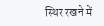स्थिर रखने में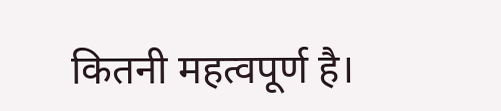कितनी महत्वपूर्ण है।